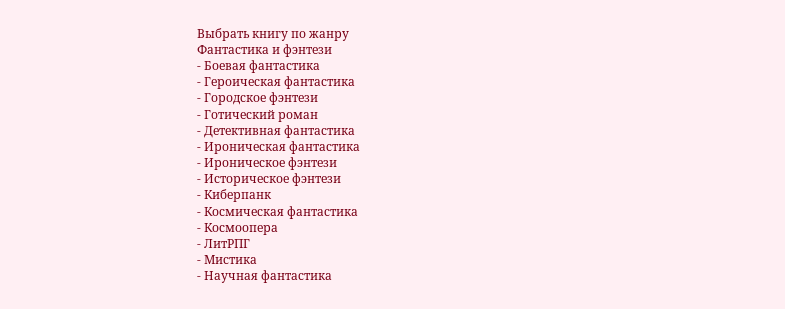Выбрать книгу по жанру
Фантастика и фэнтези
- Боевая фантастика
- Героическая фантастика
- Городское фэнтези
- Готический роман
- Детективная фантастика
- Ироническая фантастика
- Ироническое фэнтези
- Историческое фэнтези
- Киберпанк
- Космическая фантастика
- Космоопера
- ЛитРПГ
- Мистика
- Научная фантастика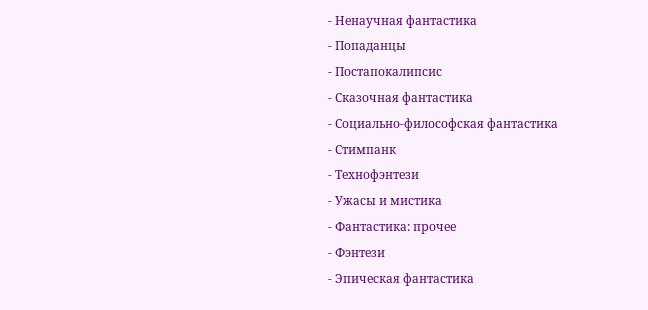- Ненаучная фантастика
- Попаданцы
- Постапокалипсис
- Сказочная фантастика
- Социально-философская фантастика
- Стимпанк
- Технофэнтези
- Ужасы и мистика
- Фантастика: прочее
- Фэнтези
- Эпическая фантастика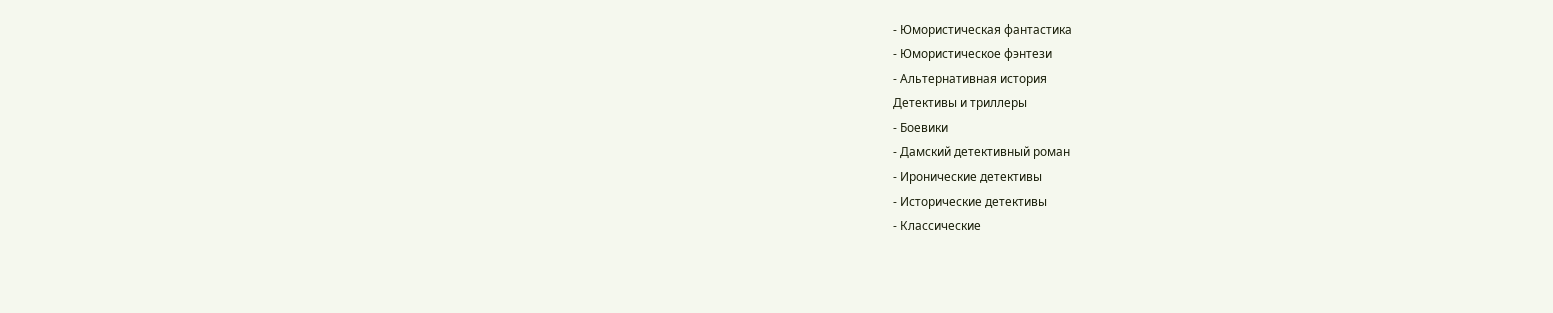- Юмористическая фантастика
- Юмористическое фэнтези
- Альтернативная история
Детективы и триллеры
- Боевики
- Дамский детективный роман
- Иронические детективы
- Исторические детективы
- Классические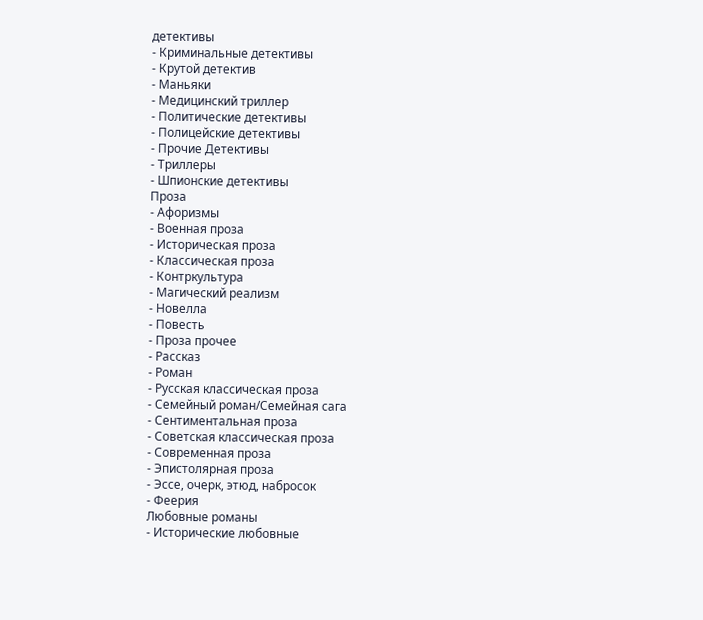детективы
- Криминальные детективы
- Крутой детектив
- Маньяки
- Медицинский триллер
- Политические детективы
- Полицейские детективы
- Прочие Детективы
- Триллеры
- Шпионские детективы
Проза
- Афоризмы
- Военная проза
- Историческая проза
- Классическая проза
- Контркультура
- Магический реализм
- Новелла
- Повесть
- Проза прочее
- Рассказ
- Роман
- Русская классическая проза
- Семейный роман/Семейная сага
- Сентиментальная проза
- Советская классическая проза
- Современная проза
- Эпистолярная проза
- Эссе, очерк, этюд, набросок
- Феерия
Любовные романы
- Исторические любовные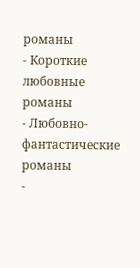романы
- Короткие любовные романы
- Любовно-фантастические романы
-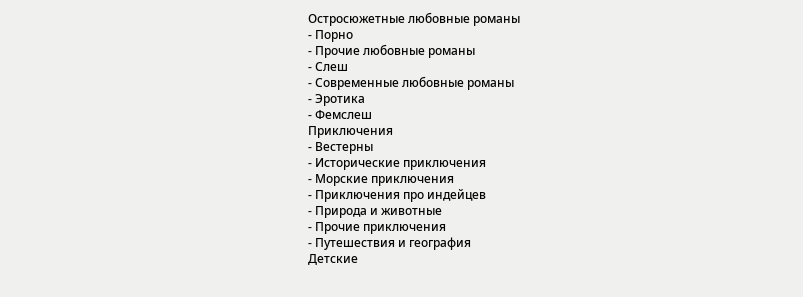Остросюжетные любовные романы
- Порно
- Прочие любовные романы
- Слеш
- Современные любовные романы
- Эротика
- Фемслеш
Приключения
- Вестерны
- Исторические приключения
- Морские приключения
- Приключения про индейцев
- Природа и животные
- Прочие приключения
- Путешествия и география
Детские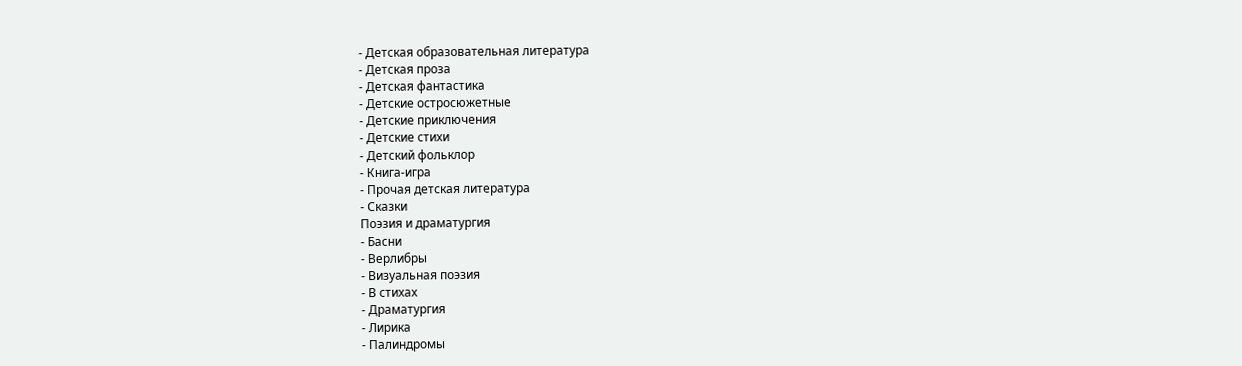- Детская образовательная литература
- Детская проза
- Детская фантастика
- Детские остросюжетные
- Детские приключения
- Детские стихи
- Детский фольклор
- Книга-игра
- Прочая детская литература
- Сказки
Поэзия и драматургия
- Басни
- Верлибры
- Визуальная поэзия
- В стихах
- Драматургия
- Лирика
- Палиндромы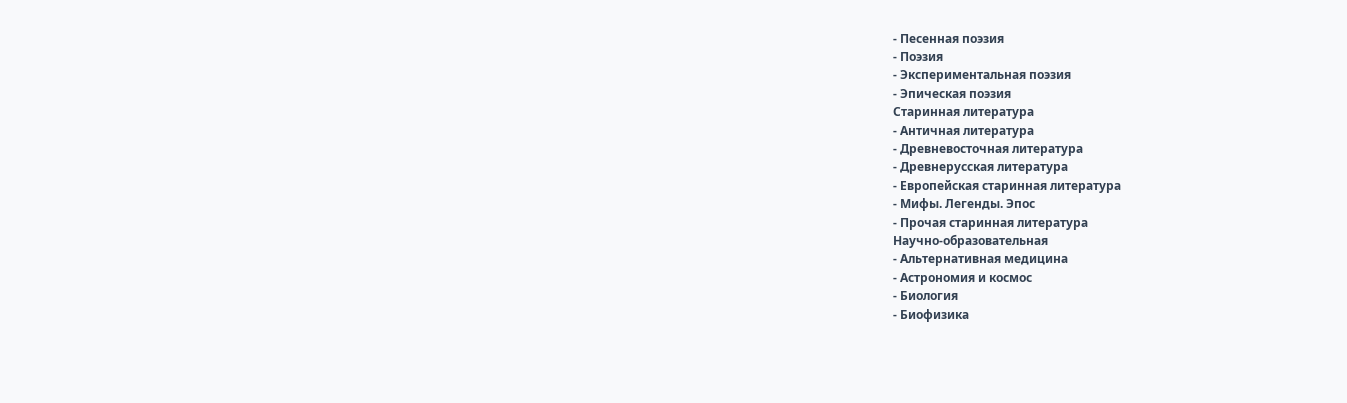- Песенная поэзия
- Поэзия
- Экспериментальная поэзия
- Эпическая поэзия
Старинная литература
- Античная литература
- Древневосточная литература
- Древнерусская литература
- Европейская старинная литература
- Мифы. Легенды. Эпос
- Прочая старинная литература
Научно-образовательная
- Альтернативная медицина
- Астрономия и космос
- Биология
- Биофизика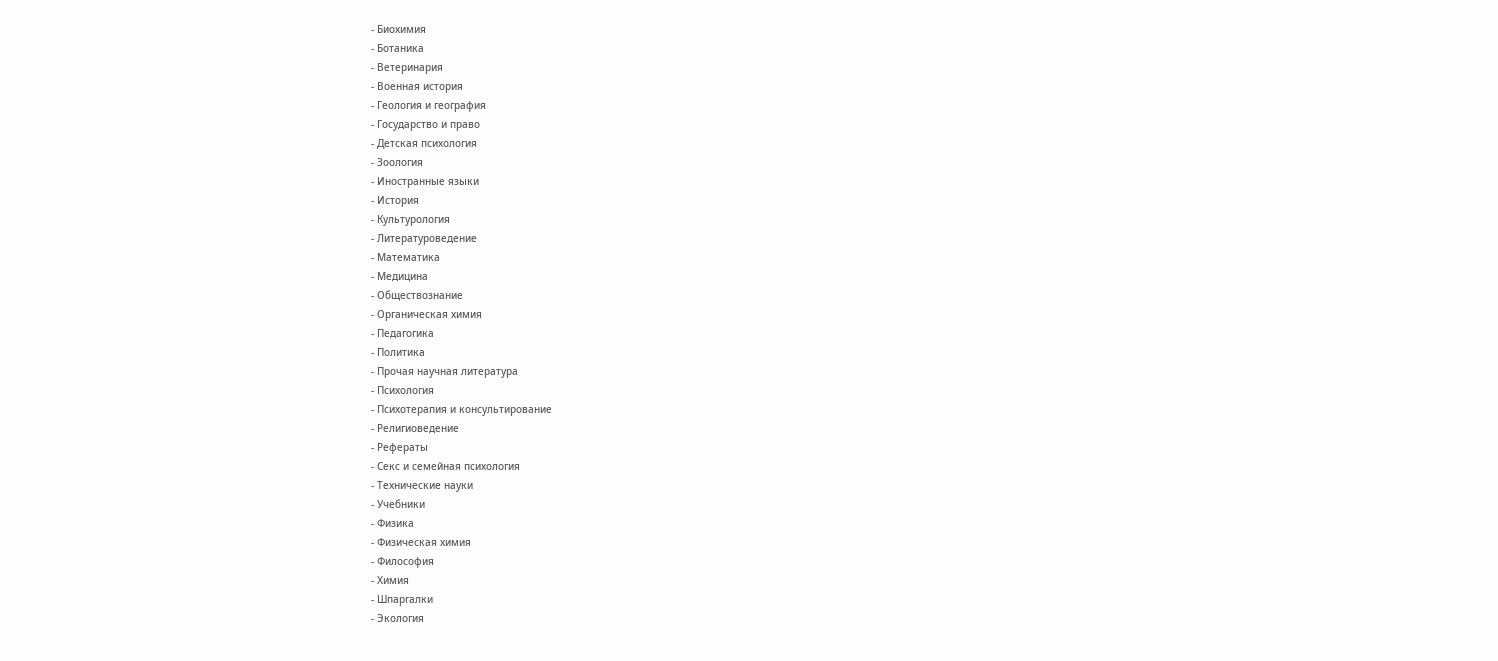- Биохимия
- Ботаника
- Ветеринария
- Военная история
- Геология и география
- Государство и право
- Детская психология
- Зоология
- Иностранные языки
- История
- Культурология
- Литературоведение
- Математика
- Медицина
- Обществознание
- Органическая химия
- Педагогика
- Политика
- Прочая научная литература
- Психология
- Психотерапия и консультирование
- Религиоведение
- Рефераты
- Секс и семейная психология
- Технические науки
- Учебники
- Физика
- Физическая химия
- Философия
- Химия
- Шпаргалки
- Экология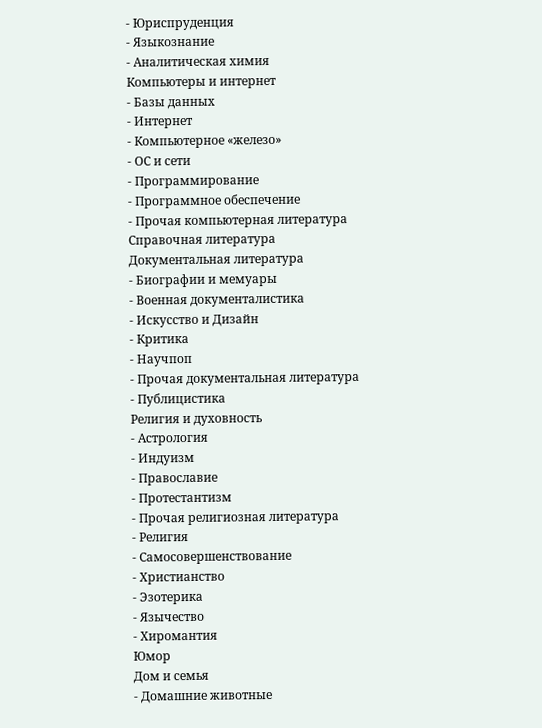- Юриспруденция
- Языкознание
- Аналитическая химия
Компьютеры и интернет
- Базы данных
- Интернет
- Компьютерное «железо»
- ОС и сети
- Программирование
- Программное обеспечение
- Прочая компьютерная литература
Справочная литература
Документальная литература
- Биографии и мемуары
- Военная документалистика
- Искусство и Дизайн
- Критика
- Научпоп
- Прочая документальная литература
- Публицистика
Религия и духовность
- Астрология
- Индуизм
- Православие
- Протестантизм
- Прочая религиозная литература
- Религия
- Самосовершенствование
- Христианство
- Эзотерика
- Язычество
- Хиромантия
Юмор
Дом и семья
- Домашние животные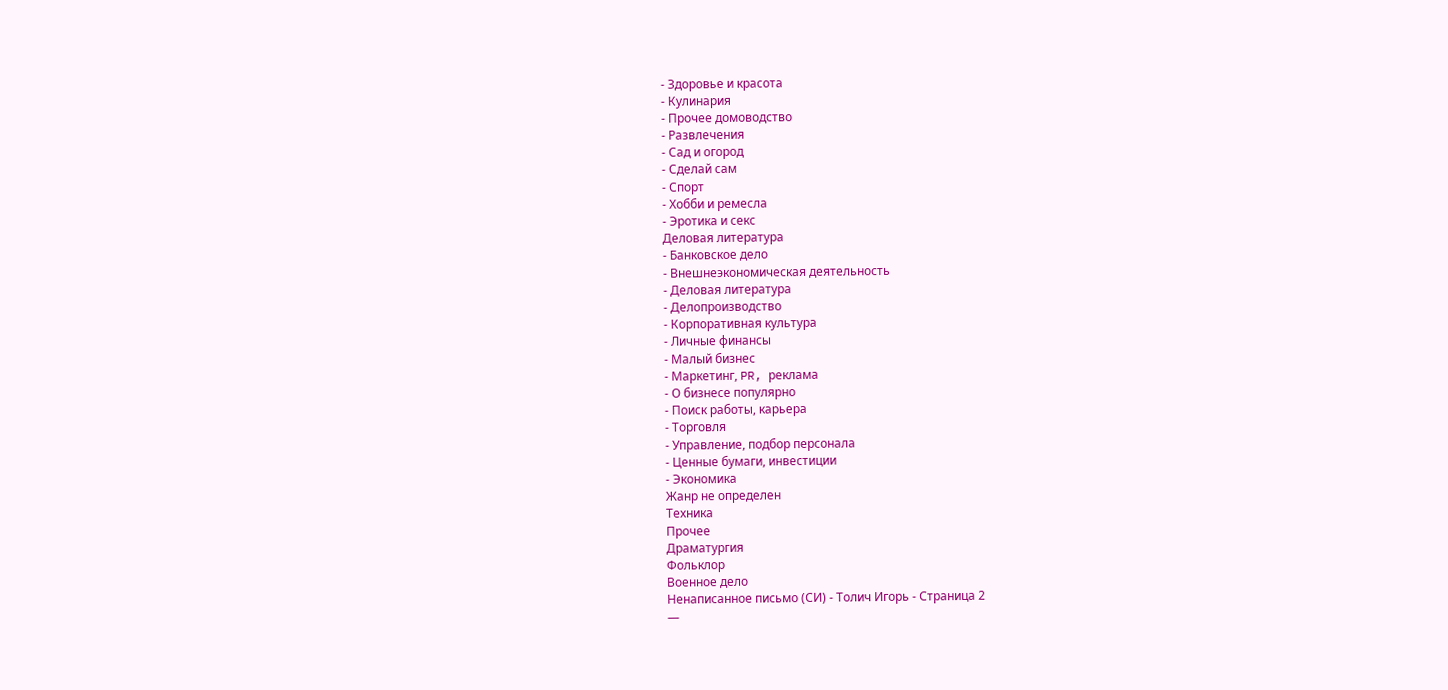- Здоровье и красота
- Кулинария
- Прочее домоводство
- Развлечения
- Сад и огород
- Сделай сам
- Спорт
- Хобби и ремесла
- Эротика и секс
Деловая литература
- Банковское дело
- Внешнеэкономическая деятельность
- Деловая литература
- Делопроизводство
- Корпоративная культура
- Личные финансы
- Малый бизнес
- Маркетинг, PR, реклама
- О бизнесе популярно
- Поиск работы, карьера
- Торговля
- Управление, подбор персонала
- Ценные бумаги, инвестиции
- Экономика
Жанр не определен
Техника
Прочее
Драматургия
Фольклор
Военное дело
Ненаписанное письмо (СИ) - Толич Игорь - Страница 2
—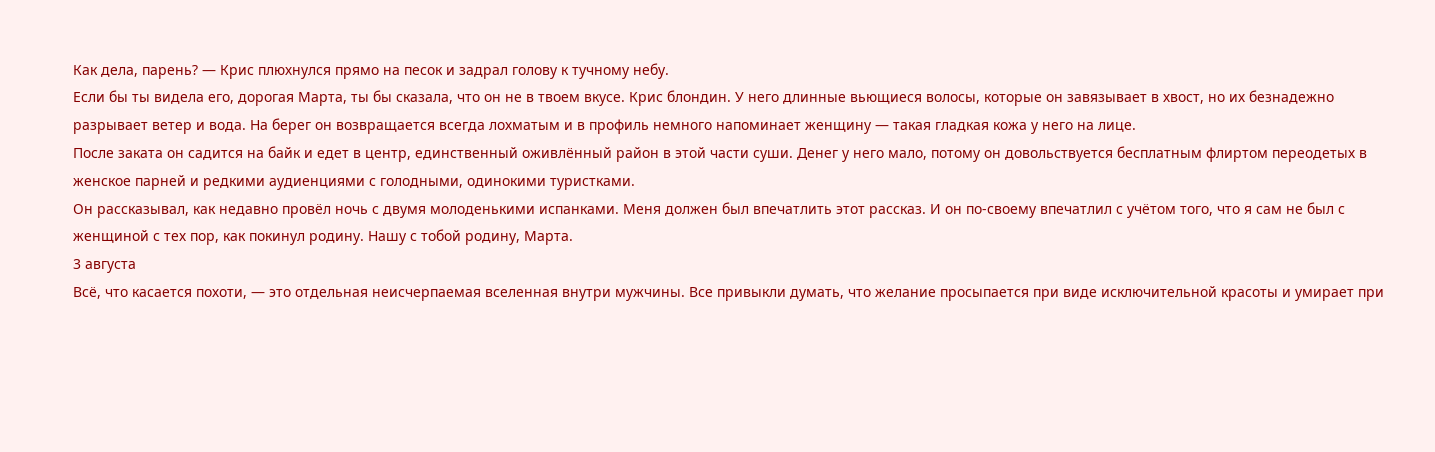Как дела, парень? — Крис плюхнулся прямо на песок и задрал голову к тучному небу.
Если бы ты видела его, дорогая Марта, ты бы сказала, что он не в твоем вкусе. Крис блондин. У него длинные вьющиеся волосы, которые он завязывает в хвост, но их безнадежно разрывает ветер и вода. На берег он возвращается всегда лохматым и в профиль немного напоминает женщину — такая гладкая кожа у него на лице.
После заката он садится на байк и едет в центр, единственный оживлённый район в этой части суши. Денег у него мало, потому он довольствуется бесплатным флиртом переодетых в женское парней и редкими аудиенциями с голодными, одинокими туристками.
Он рассказывал, как недавно провёл ночь с двумя молоденькими испанками. Меня должен был впечатлить этот рассказ. И он по-своему впечатлил с учётом того, что я сам не был с женщиной с тех пор, как покинул родину. Нашу с тобой родину, Марта.
3 августа
Всё, что касается похоти, — это отдельная неисчерпаемая вселенная внутри мужчины. Все привыкли думать, что желание просыпается при виде исключительной красоты и умирает при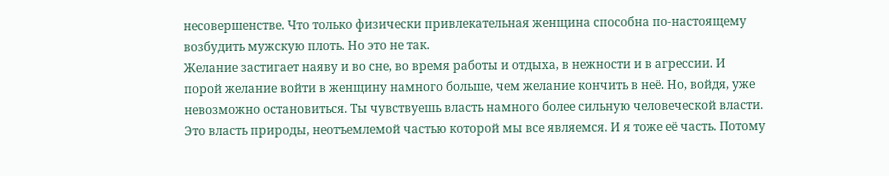несовершенстве. Что только физически привлекательная женщина способна по-настоящему возбудить мужскую плоть. Но это не так.
Желание застигает наяву и во сне, во время работы и отдыха, в нежности и в агрессии. И порой желание войти в женщину намного больше, чем желание кончить в неё. Но, войдя, уже невозможно остановиться. Ты чувствуешь власть намного более сильную человеческой власти. Это власть природы, неотъемлемой частью которой мы все являемся. И я тоже её часть. Потому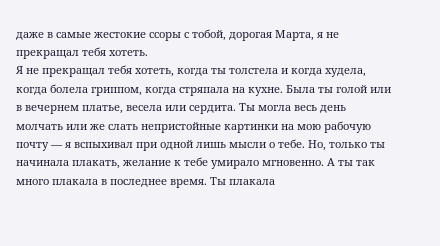даже в самые жестокие ссоры с тобой, дорогая Марта, я не прекращал тебя хотеть.
Я не прекращал тебя хотеть, когда ты толстела и когда худела, когда болела гриппом, когда стряпала на кухне. Была ты голой или в вечернем платье, весела или сердита. Ты могла весь день молчать или же слать непристойные картинки на мою рабочую почту — я вспыхивал при одной лишь мысли о тебе. Но, только ты начинала плакать, желание к тебе умирало мгновенно. А ты так много плакала в последнее время. Ты плакала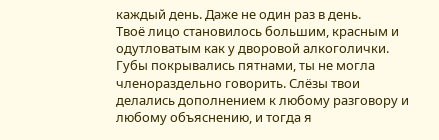каждый день. Даже не один раз в день.
Твоё лицо становилось большим, красным и одутловатым как у дворовой алкоголички. Губы покрывались пятнами, ты не могла членораздельно говорить. Слёзы твои делались дополнением к любому разговору и любому объяснению, и тогда я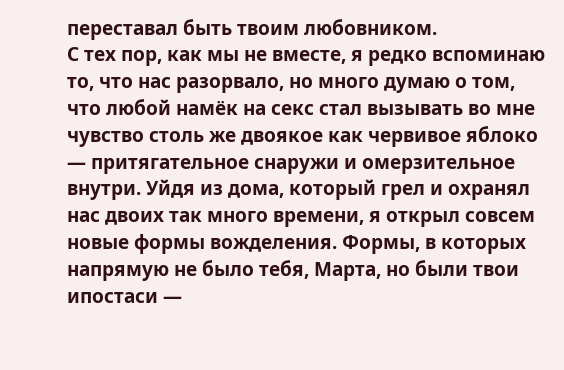переставал быть твоим любовником.
С тех пор, как мы не вместе, я редко вспоминаю то, что нас разорвало, но много думаю о том, что любой намёк на секс стал вызывать во мне чувство столь же двоякое как червивое яблоко — притягательное снаружи и омерзительное внутри. Уйдя из дома, который грел и охранял нас двоих так много времени, я открыл совсем новые формы вожделения. Формы, в которых напрямую не было тебя, Марта, но были твои ипостаси —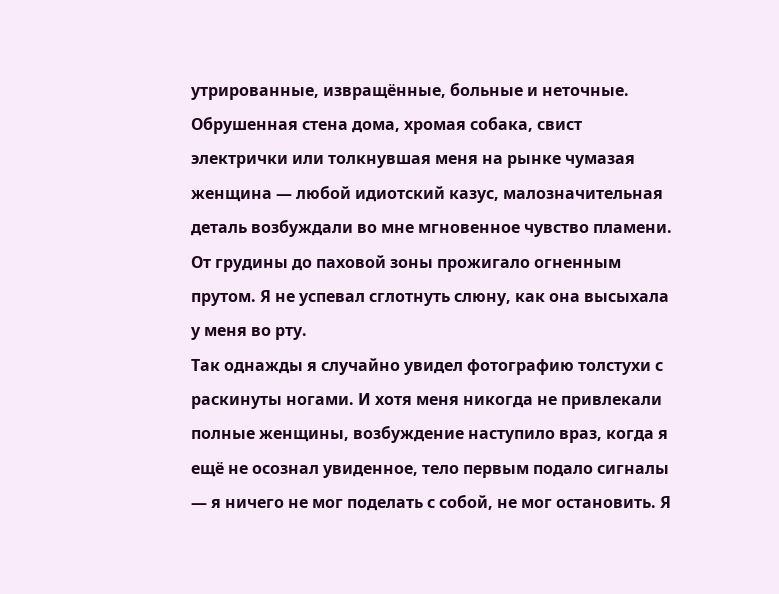утрированные, извращённые, больные и неточные.
Обрушенная стена дома, хромая собака, свист электрички или толкнувшая меня на рынке чумазая женщина — любой идиотский казус, малозначительная деталь возбуждали во мне мгновенное чувство пламени. От грудины до паховой зоны прожигало огненным прутом. Я не успевал сглотнуть слюну, как она высыхала у меня во рту.
Так однажды я случайно увидел фотографию толстухи с раскинуты ногами. И хотя меня никогда не привлекали полные женщины, возбуждение наступило враз, когда я ещё не осознал увиденное, тело первым подало сигналы — я ничего не мог поделать с собой, не мог остановить. Я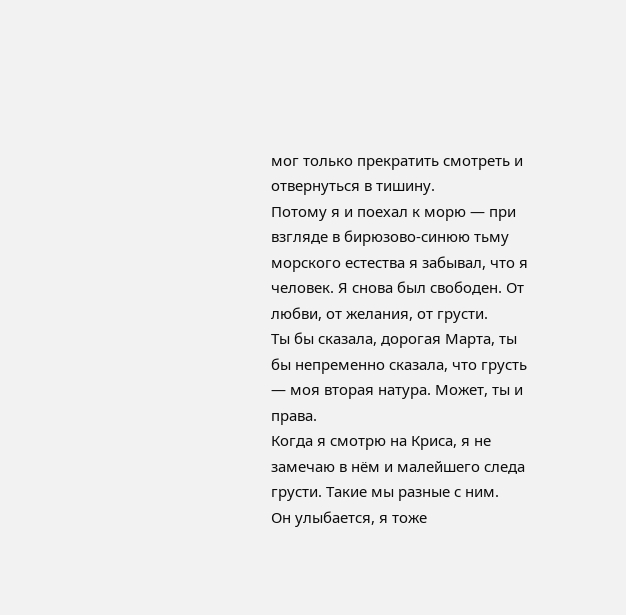мог только прекратить смотреть и отвернуться в тишину.
Потому я и поехал к морю — при взгляде в бирюзово-синюю тьму морского естества я забывал, что я человек. Я снова был свободен. От любви, от желания, от грусти.
Ты бы сказала, дорогая Марта, ты бы непременно сказала, что грусть — моя вторая натура. Может, ты и права.
Когда я смотрю на Криса, я не замечаю в нём и малейшего следа грусти. Такие мы разные с ним.
Он улыбается, я тоже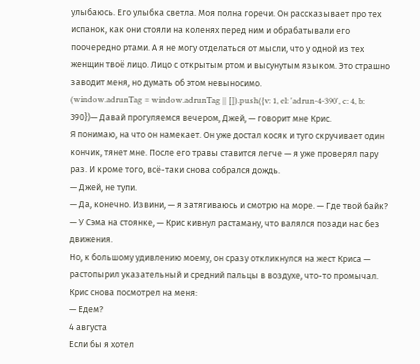улыбаюсь. Его улыбка светла. Моя полна горечи. Он рассказывает про тех испанок, как они стояли на коленях перед ним и обрабатывали его поочередно ртами. А я не могу отделаться от мысли, что у одной из тех женщин твоё лицо. Лицо с открытым ртом и высунутым языком. Это страшно заводит меня, но думать об этом невыносимо.
(window.adrunTag = window.adrunTag || []).push({v: 1, el: 'adrun-4-390', c: 4, b: 390})— Давай прогуляемся вечером, Джей, — говорит мне Крис.
Я понимаю, на что он намекает. Он уже достал косяк и туго скручивает один кончик, тянет мне. После его травы ставится легче — я уже проверял пару раз. И кроме того, всё-таки снова собрался дождь.
— Джей, не тупи.
— Да, конечно. Извини, — я затягиваюсь и смотрю на море. — Где твой байк?
— У Сэма на стоянке, — Крис кивнул растаману, что валялся позади нас без движения.
Но, к большому удивлению моему, он сразу откликнулся на жест Криса — растопырил указательный и средний пальцы в воздухе, что-то промычал.
Крис снова посмотрел на меня:
— Едем?
4 августа
Если бы я хотел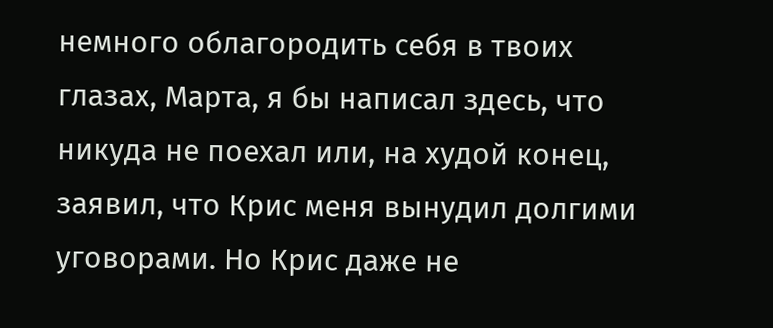немного облагородить себя в твоих глазах, Марта, я бы написал здесь, что никуда не поехал или, на худой конец, заявил, что Крис меня вынудил долгими уговорами. Но Крис даже не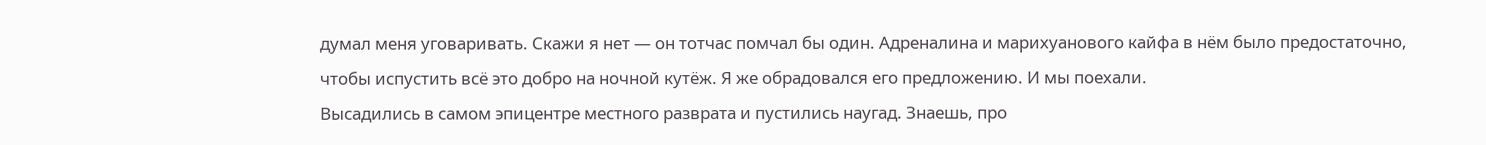думал меня уговаривать. Скажи я нет — он тотчас помчал бы один. Адреналина и марихуанового кайфа в нём было предостаточно, чтобы испустить всё это добро на ночной кутёж. Я же обрадовался его предложению. И мы поехали.
Высадились в самом эпицентре местного разврата и пустились наугад. Знаешь, про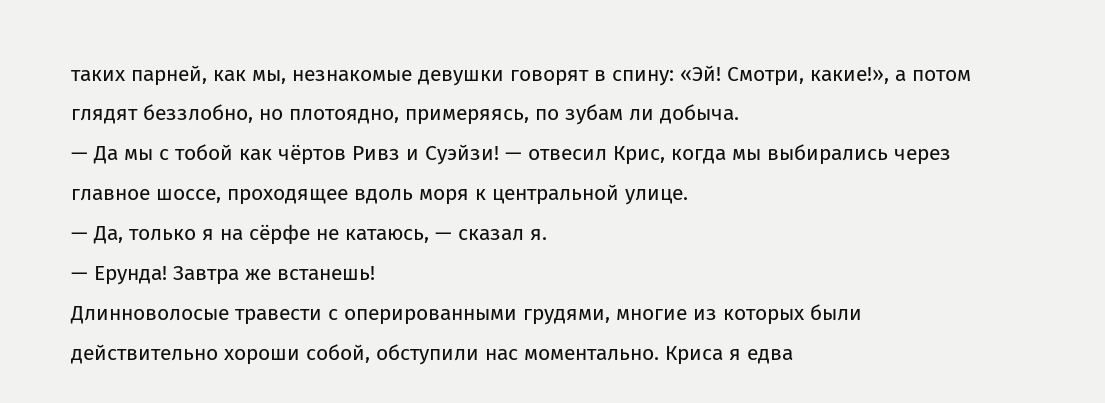таких парней, как мы, незнакомые девушки говорят в спину: «Эй! Смотри, какие!», а потом глядят беззлобно, но плотоядно, примеряясь, по зубам ли добыча.
— Да мы с тобой как чёртов Ривз и Суэйзи! — отвесил Крис, когда мы выбирались через главное шоссе, проходящее вдоль моря к центральной улице.
— Да, только я на сёрфе не катаюсь, — сказал я.
— Ерунда! Завтра же встанешь!
Длинноволосые травести с оперированными грудями, многие из которых были действительно хороши собой, обступили нас моментально. Криса я едва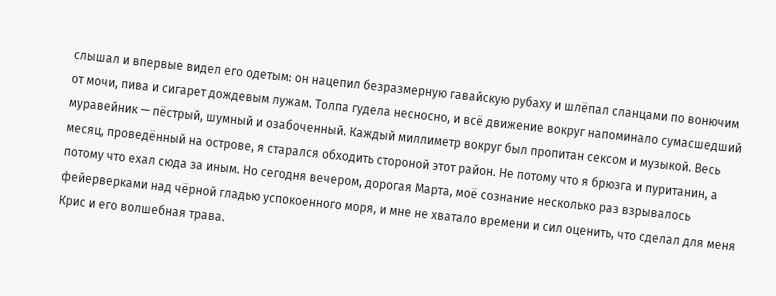слышал и впервые видел его одетым: он нацепил безразмерную гавайскую рубаху и шлёпал сланцами по вонючим от мочи, пива и сигарет дождевым лужам. Толпа гудела несносно, и всё движение вокруг напоминало сумасшедший муравейник — пёстрый, шумный и озабоченный. Каждый миллиметр вокруг был пропитан сексом и музыкой. Весь месяц, проведённый на острове, я старался обходить стороной этот район. Не потому что я брюзга и пуританин, а потому что ехал сюда за иным. Но сегодня вечером, дорогая Марта, моё сознание несколько раз взрывалось фейерверками над чёрной гладью успокоенного моря, и мне не хватало времени и сил оценить, что сделал для меня Крис и его волшебная трава.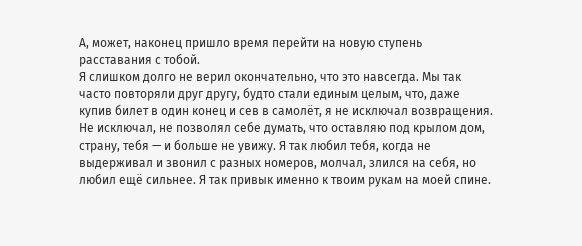А, может, наконец пришло время перейти на новую ступень расставания с тобой.
Я слишком долго не верил окончательно, что это навсегда. Мы так часто повторяли друг другу, будто стали единым целым, что, даже купив билет в один конец и сев в самолёт, я не исключал возвращения. Не исключал, не позволял себе думать, что оставляю под крылом дом, страну, тебя — и больше не увижу. Я так любил тебя, когда не выдерживал и звонил с разных номеров, молчал, злился на себя, но любил ещё сильнее. Я так привык именно к твоим рукам на моей спине.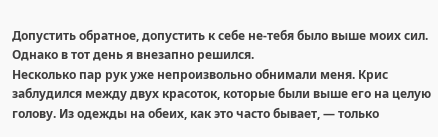Допустить обратное, допустить к себе не-тебя было выше моих сил.
Однако в тот день я внезапно решился.
Несколько пар рук уже непроизвольно обнимали меня. Крис заблудился между двух красоток, которые были выше его на целую голову. Из одежды на обеих, как это часто бывает, — только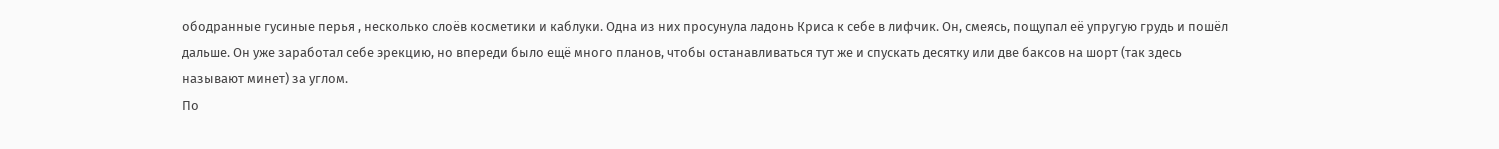ободранные гусиные перья , несколько слоёв косметики и каблуки. Одна из них просунула ладонь Криса к себе в лифчик. Он, смеясь, пощупал её упругую грудь и пошёл дальше. Он уже заработал себе эрекцию, но впереди было ещё много планов, чтобы останавливаться тут же и спускать десятку или две баксов на шорт (так здесь называют минет) за углом.
По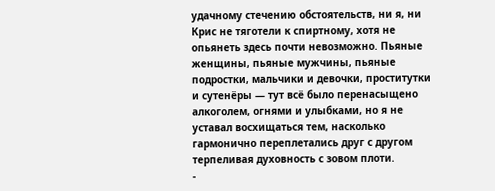удачному стечению обстоятельств, ни я, ни Крис не тяготели к спиртному, хотя не опьянеть здесь почти невозможно. Пьяные женщины, пьяные мужчины, пьяные подростки, мальчики и девочки, проститутки и сутенёры — тут всё было перенасыщено алкоголем, огнями и улыбками, но я не уставал восхищаться тем, насколько гармонично переплетались друг с другом терпеливая духовность с зовом плоти.
-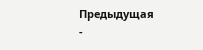Предыдущая
-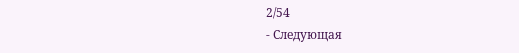2/54
- Следующая